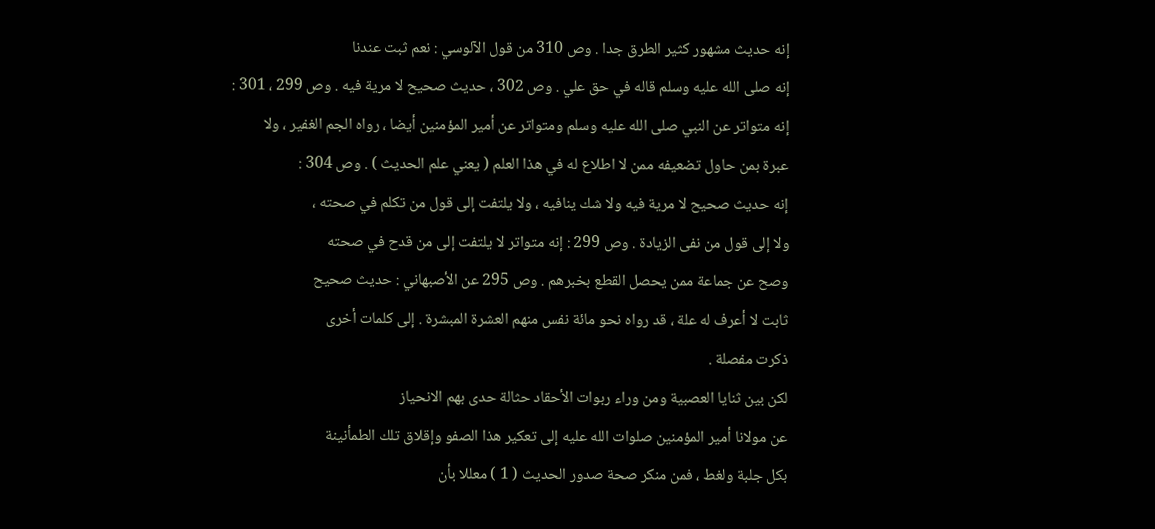إنه حديث مشهور كثير الطرق جدا . وص 310 من قول الآلوسي : نعم ثبت عندنا
إنه صلى الله عليه وسلم قاله في حق علي . وص 302 ، حديث صحيح لا مرية فيه . وص 299 ، 301 :
إنه متواتر عن النبي صلى الله عليه وسلم ومتواتر عن أمير المؤمنين أيضا ، رواه الجم الغفير ، ولا
عبرة بمن حاول تضعيفه ممن لا اطلاع له في هذا العلم ( يعني علم الحديث ) . وص 304 :
إنه حديث صحيح لا مرية فيه ولا شك ينافيه ، ولا يلتفت إلى قول من تكلم في صحته ،
ولا إلى قول من نفى الزيادة . وص 299 : إنه متواتر لا يلتفت إلى من قدح في صحته
وصح عن جماعة ممن يحصل القطع بخبرهم . وص 295 عن الأصبهاني : حديث صحيح
ثابت لا أعرف له علة ، قد رواه نحو مائة نفس منهم العشرة المبشرة . إلى كلمات أخرى
ذكرت مفصلة .
لكن بين ثنايا العصبية ومن وراء ربوات الأحقاد حثالة حدى بهم الانحياز
عن مولانا أمير المؤمنين صلوات الله عليه إلى تعكير هذا الصفو وإقلاق تلك الطمأنينة
بكل جلبة ولغط ، فمن منكر صحة صدور الحديث ( 1 ) معللا بأن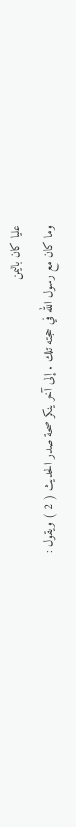عليا كان باليمن
وما كان مع رسول الله في حجته تلك . إلى آخر ينكر صحة صدر الحديث ( 2 ) ويقول :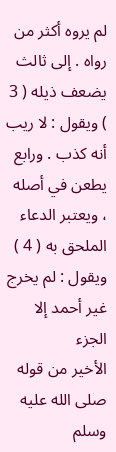لم يروه أكثر من رواه . إلى ثالث يضعف ذيله ( 3 ) ويقول : لا ريب أنه كذب . ورابع
يطعن في أصله ، ويعتبر الدعاء الملحق به ( 4 ) ويقول : لم يخرج غير أحمد إلا الجزء
الأخير من قوله صلى الله عليه وسلم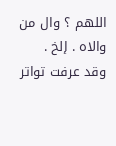اللهم ؟ وال من والاه . إلخ .
وقد عرفت تواتر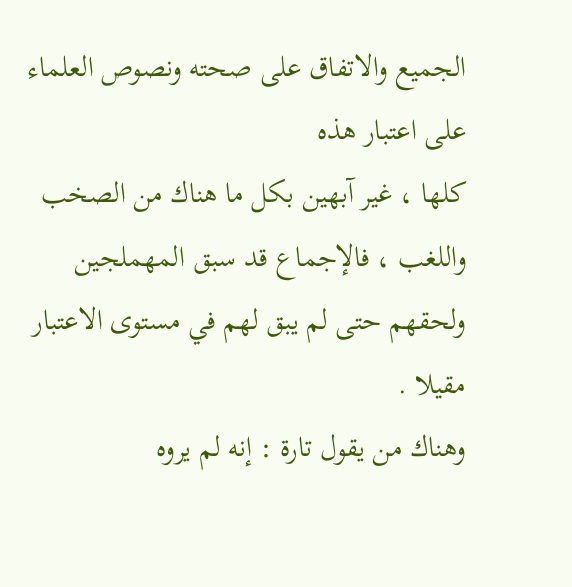الجميع والاتفاق على صحته ونصوص العلماء على اعتبار هذه
كلها ، غير آبهين بكل ما هناك من الصخب واللغب ، فالإجماع قد سبق المهملجين
ولحقهم حتى لم يبق لهم في مستوى الاعتبار مقيلا .
وهناك من يقول تارة : إنه لم يروه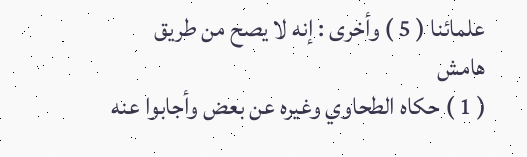علمائنا ( 5 ) وأخرى : إنه لا يصح من طريق
هامش
( 1 ) حكاه الطحاوي وغيره عن بعض وأجابوا عنه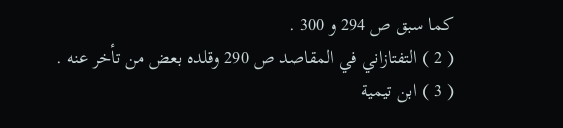كما سبق ص 294 و 300 .
( 2 ) التفتازاني في المقاصد ص 290 وقلده بعض من تأخر عنه .
( 3 ) ابن تيمية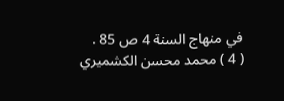في منهاج السنة 4 ص 85 .
( 4 ) محمد محسن الكشميري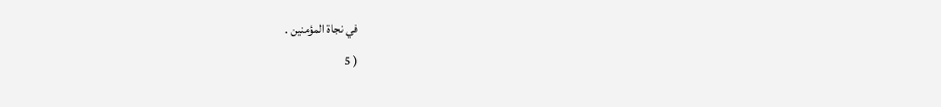في نجاة المؤمنين .
( 5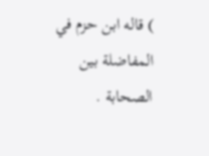) قاله ابن حزم في المفاضلة بين الصحابة .